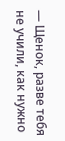— Щенок, разве тебя не учили, как нужно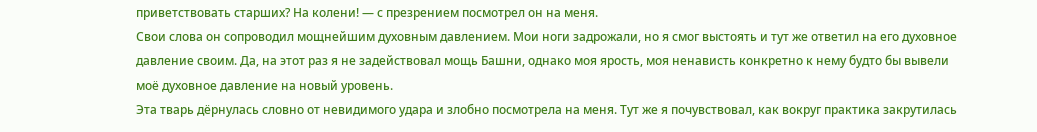приветствовать старших? На колени! — с презрением посмотрел он на меня.
Свои слова он сопроводил мощнейшим духовным давлением. Мои ноги задрожали, но я смог выстоять и тут же ответил на его духовное давление своим. Да, на этот раз я не задействовал мощь Башни, однако моя ярость, моя ненависть конкретно к нему будто бы вывели моё духовное давление на новый уровень.
Эта тварь дёрнулась словно от невидимого удара и злобно посмотрела на меня. Тут же я почувствовал, как вокруг практика закрутилась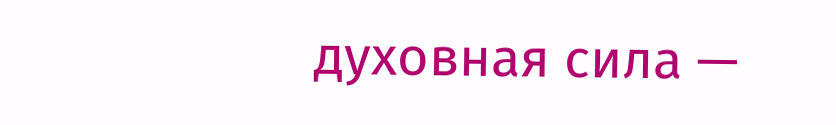духовная сила —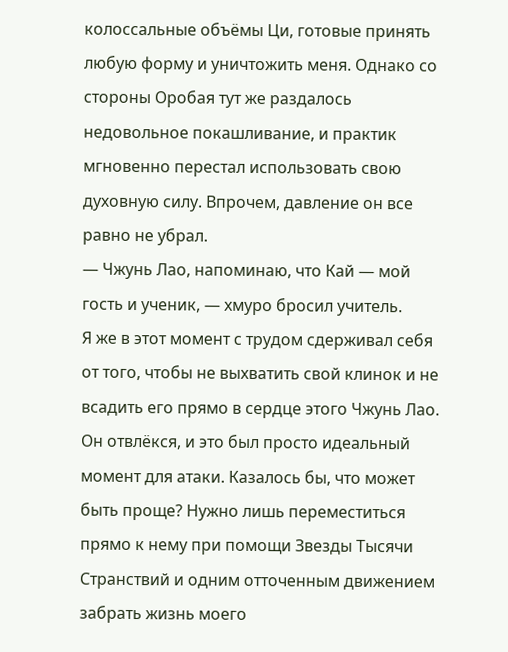колоссальные объёмы Ци, готовые принять любую форму и уничтожить меня. Однако со стороны Оробая тут же раздалось недовольное покашливание, и практик мгновенно перестал использовать свою духовную силу. Впрочем, давление он все равно не убрал.
— Чжунь Лао, напоминаю, что Кай — мой гость и ученик, — хмуро бросил учитель.
Я же в этот момент с трудом сдерживал себя от того, чтобы не выхватить свой клинок и не всадить его прямо в сердце этого Чжунь Лао. Он отвлёкся, и это был просто идеальный момент для атаки. Казалось бы, что может быть проще? Нужно лишь переместиться прямо к нему при помощи Звезды Тысячи Странствий и одним отточенным движением забрать жизнь моего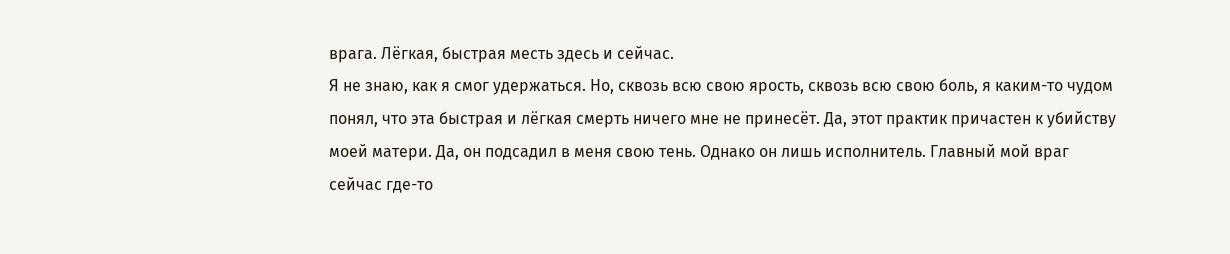врага. Лёгкая, быстрая месть здесь и сейчас.
Я не знаю, как я смог удержаться. Но, сквозь всю свою ярость, сквозь всю свою боль, я каким-то чудом понял, что эта быстрая и лёгкая смерть ничего мне не принесёт. Да, этот практик причастен к убийству моей матери. Да, он подсадил в меня свою тень. Однако он лишь исполнитель. Главный мой враг сейчас где-то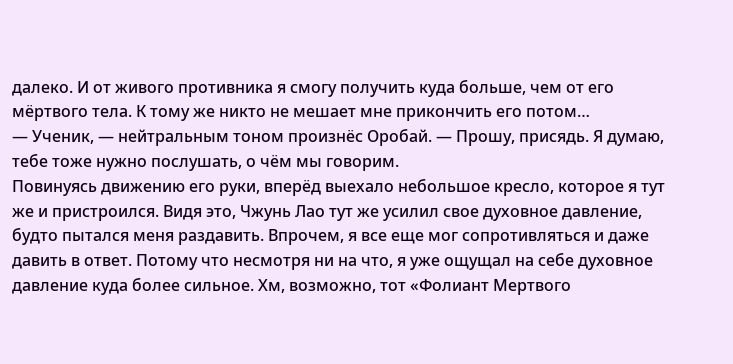далеко. И от живого противника я смогу получить куда больше, чем от его мёртвого тела. К тому же никто не мешает мне прикончить его потом…
— Ученик, — нейтральным тоном произнёс Оробай. — Прошу, присядь. Я думаю, тебе тоже нужно послушать, о чём мы говорим.
Повинуясь движению его руки, вперёд выехало небольшое кресло, которое я тут же и пристроился. Видя это, Чжунь Лао тут же усилил свое духовное давление, будто пытался меня раздавить. Впрочем, я все еще мог сопротивляться и даже давить в ответ. Потому что несмотря ни на что, я уже ощущал на себе духовное давление куда более сильное. Хм, возможно, тот «Фолиант Мертвого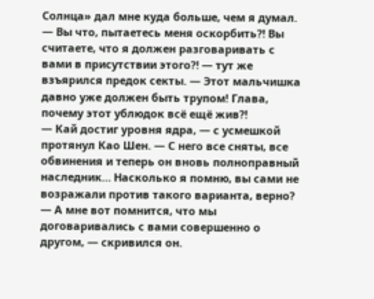Солнца» дал мне куда больше, чем я думал.
— Вы что, пытаетесь меня оскорбить⁈ Вы считаете, что я должен разговаривать с вами в присутствии этого⁈ — тут же взъярился предок секты. — Этот мальчишка давно уже должен быть трупом! Глава, почему этот ублюдок всё ещё жив⁈
— Кай достиг уровня ядра, — с усмешкой протянул Као Шен. — С него все сняты, все обвинения и теперь он вновь полноправный наследник… Насколько я помню, вы сами не возражали против такого варианта, верно?
— А мне вот помнится, что мы договаривались с вами совершенно о другом, — скривился он.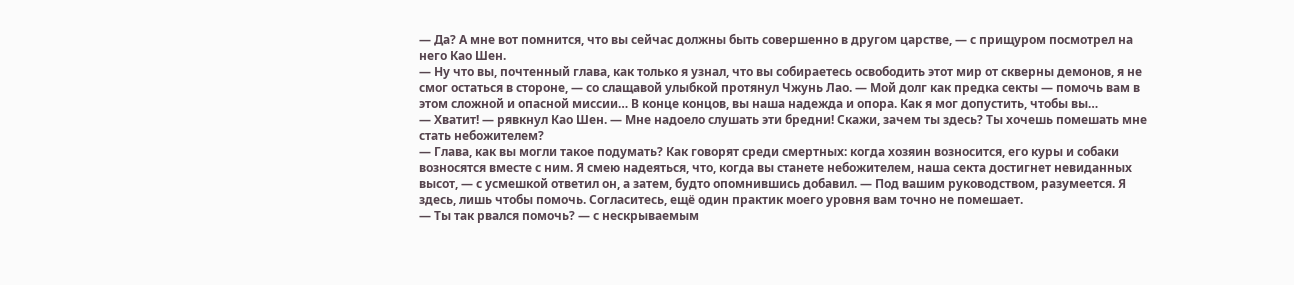— Да? А мне вот помнится, что вы сейчас должны быть совершенно в другом царстве, — с прищуром посмотрел на него Као Шен.
— Ну что вы, почтенный глава, как только я узнал, что вы собираетесь освободить этот мир от скверны демонов, я не смог остаться в стороне, — со слащавой улыбкой протянул Чжунь Лао. — Мой долг как предка секты — помочь вам в этом сложной и опасной миссии… В конце концов, вы наша надежда и опора. Как я мог допустить, чтобы вы…
— Хватит! — рявкнул Као Шен. — Мне надоело слушать эти бредни! Скажи, зачем ты здесь? Ты хочешь помешать мне стать небожителем?
— Глава, как вы могли такое подумать? Как говорят среди смертных: когда хозяин возносится, его куры и собаки возносятся вместе с ним. Я смею надеяться, что, когда вы станете небожителем, наша секта достигнет невиданных высот, — с усмешкой ответил он, а затем, будто опомнившись добавил. — Под вашим руководством, разумеется. Я здесь, лишь чтобы помочь. Согласитесь, ещё один практик моего уровня вам точно не помешает.
— Ты так рвался помочь? — с нескрываемым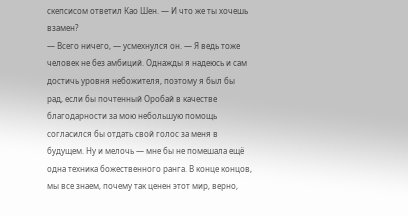скепсисом ответил Као Шен. — И что же ты хочешь взамен?
— Всего ничего, — усмехнулся он. — Я ведь тоже человек не без амбиций. Однажды я надеюсь и сам достичь уровня небожителя, поэтому я был бы рад, если бы почтенный Оробай в качестве благодарности за мою небольшую помощь согласился бы отдать свой голос за меня в будущем. Ну и мелочь — мне бы не помешала ещё одна техника божественного ранга. В конце концов, мы все знаем, почему так ценен этот мир, верно,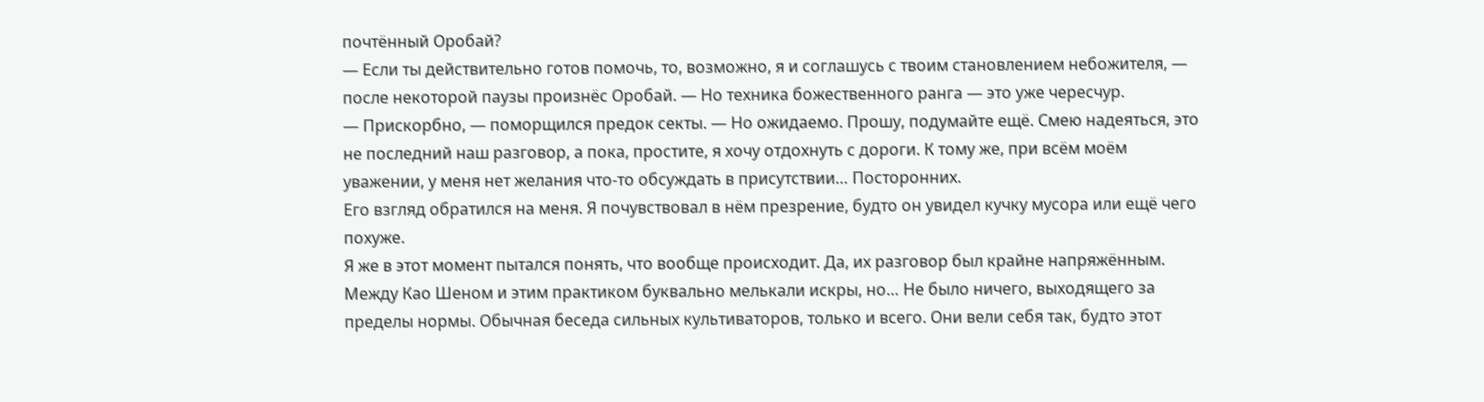почтённый Оробай?
— Если ты действительно готов помочь, то, возможно, я и соглашусь с твоим становлением небожителя, — после некоторой паузы произнёс Оробай. — Но техника божественного ранга — это уже чересчур.
— Прискорбно, — поморщился предок секты. — Но ожидаемо. Прошу, подумайте ещё. Смею надеяться, это не последний наш разговор, а пока, простите, я хочу отдохнуть с дороги. К тому же, при всём моём уважении, у меня нет желания что-то обсуждать в присутствии… Посторонних.
Его взгляд обратился на меня. Я почувствовал в нём презрение, будто он увидел кучку мусора или ещё чего похуже.
Я же в этот момент пытался понять, что вообще происходит. Да, их разговор был крайне напряжённым. Между Као Шеном и этим практиком буквально мелькали искры, но… Не было ничего, выходящего за пределы нормы. Обычная беседа сильных культиваторов, только и всего. Они вели себя так, будто этот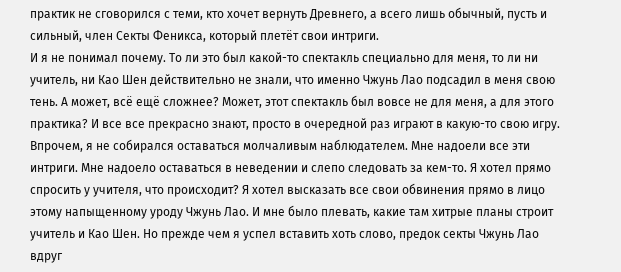практик не сговорился с теми, кто хочет вернуть Древнего, а всего лишь обычный, пусть и сильный, член Секты Феникса, который плетёт свои интриги.
И я не понимал почему. То ли это был какой-то спектакль специально для меня, то ли ни учитель, ни Као Шен действительно не знали, что именно Чжунь Лао подсадил в меня свою тень. А может, всё ещё сложнее? Может, этот спектакль был вовсе не для меня, а для этого практика? И все все прекрасно знают, просто в очередной раз играют в какую-то свою игру.
Впрочем, я не собирался оставаться молчаливым наблюдателем. Мне надоели все эти интриги. Мне надоело оставаться в неведении и слепо следовать за кем-то. Я хотел прямо спросить у учителя, что происходит? Я хотел высказать все свои обвинения прямо в лицо этому напыщенному уроду Чжунь Лао. И мне было плевать, какие там хитрые планы строит учитель и Као Шен. Но прежде чем я успел вставить хоть слово, предок секты Чжунь Лао вдруг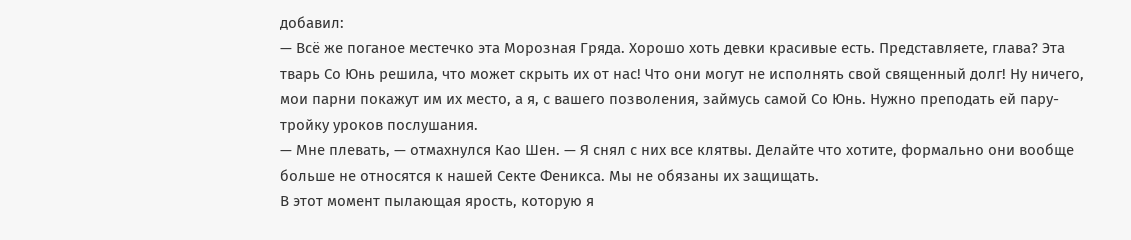добавил:
— Всё же поганое местечко эта Морозная Гряда. Хорошо хоть девки красивые есть. Представляете, глава? Эта тварь Со Юнь решила, что может скрыть их от нас! Что они могут не исполнять свой священный долг! Ну ничего, мои парни покажут им их место, а я, с вашего позволения, займусь самой Со Юнь. Нужно преподать ей пару-тройку уроков послушания.
— Мне плевать, — отмахнулся Као Шен. — Я снял с них все клятвы. Делайте что хотите, формально они вообще больше не относятся к нашей Секте Феникса. Мы не обязаны их защищать.
В этот момент пылающая ярость, которую я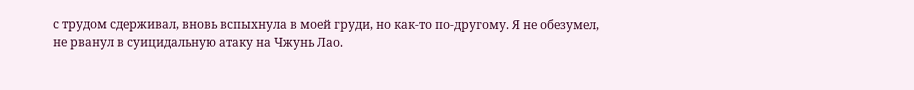с трудом сдерживал, вновь вспыхнула в моей груди, но как-то по-другому. Я не обезумел, не рванул в суицидальную атаку на Чжунь Лао.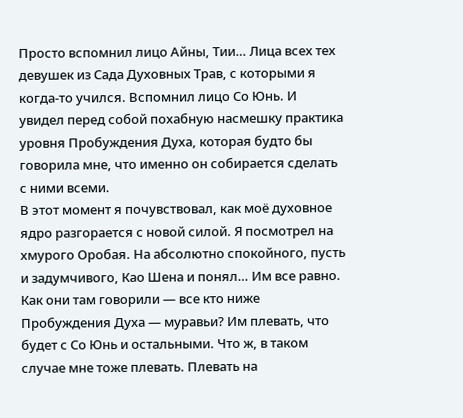Просто вспомнил лицо Айны, Тии… Лица всех тех девушек из Сада Духовных Трав, с которыми я когда-то учился. Вспомнил лицо Со Юнь. И увидел перед собой похабную насмешку практика уровня Пробуждения Духа, которая будто бы говорила мне, что именно он собирается сделать с ними всеми.
В этот момент я почувствовал, как моё духовное ядро разгорается с новой силой. Я посмотрел на хмурого Оробая. На абсолютно спокойного, пусть и задумчивого, Као Шена и понял… Им все равно.
Как они там говорили — все кто ниже Пробуждения Духа — муравьи? Им плевать, что будет с Со Юнь и остальными. Что ж, в таком случае мне тоже плевать. Плевать на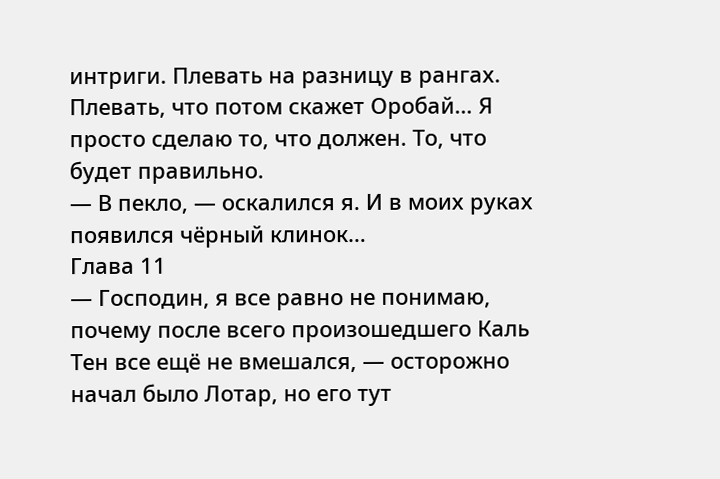интриги. Плевать на разницу в рангах. Плевать, что потом скажет Оробай… Я просто сделаю то, что должен. То, что будет правильно.
— В пекло, — оскалился я. И в моих руках появился чёрный клинок…
Глава 11
— Господин, я все равно не понимаю, почему после всего произошедшего Каль Тен все ещё не вмешался, — осторожно начал было Лотар, но его тут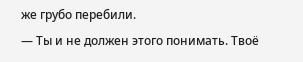же грубо перебили.
— Ты и не должен этого понимать. Твоё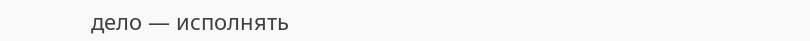дело — исполнять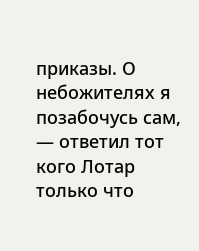приказы. О небожителях я позабочусь сам, — ответил тот кого Лотар только что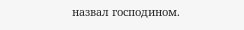назвал господином.